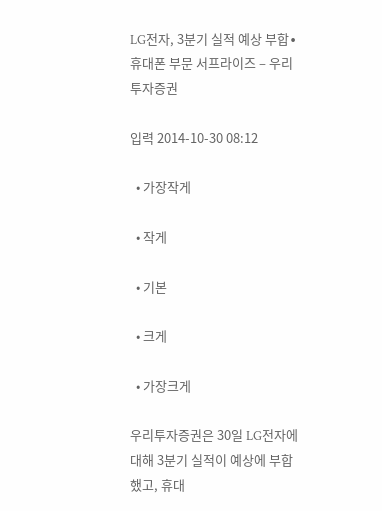LG전자, 3분기 실적 예상 부합∙휴대폰 부문 서프라이즈 – 우리투자증권

입력 2014-10-30 08:12

  • 가장작게

  • 작게

  • 기본

  • 크게

  • 가장크게

우리투자증권은 30일 LG전자에 대해 3분기 실적이 예상에 부합했고, 휴대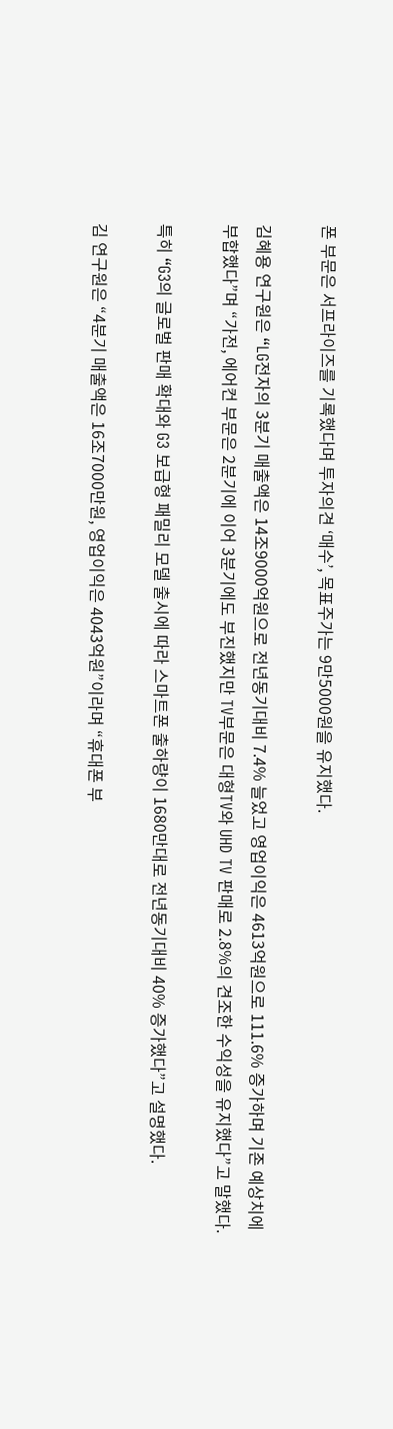폰 부문은 서프라이즈를 기록했다며 투자의견 ‘매수’, 목표주가는 9만5000원을 유지했다.

김혜용 연구원은 “LG전자의 3분기 매출액은 14조9000억원으로 전년동기대비 7.4% 늘었고 영업이익은 4613억원으로 111.6% 증가하며 기존 예상치에 부합했다”며 “가전, 에어컨 부문은 2분기에 이어 3분기에도 부진했지만 TV부문은 대형TV와 UHD TV 판매로 2.8%의 견조한 수익성을 유지했다”고 말했다.

특히 “G3의 글로벌 판매 확대와 G3 보급형 패밀리 모델 출시에 따라 스마트폰 출하량이 1680만대로 전년동기대비 40% 증가했다”고 설명했다.

김 연구원은 “4분기 매출액은 16조7000만원, 영업이익은 4043억원”이라며 “휴대폰 부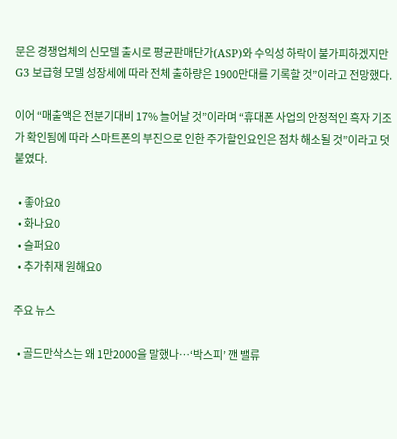문은 경쟁업체의 신모델 출시로 평균판매단가(ASP)와 수익성 하락이 불가피하겠지만 G3 보급형 모델 성장세에 따라 전체 출하량은 1900만대를 기록할 것”이라고 전망했다.

이어 “매출액은 전분기대비 17% 늘어날 것”이라며 “휴대폰 사업의 안정적인 흑자 기조가 확인됨에 따라 스마트폰의 부진으로 인한 주가할인요인은 점차 해소될 것”이라고 덧붙였다.

  • 좋아요0
  • 화나요0
  • 슬퍼요0
  • 추가취재 원해요0

주요 뉴스

  • 골드만삭스는 왜 1만2000을 말했나…‘박스피’ 깬 밸류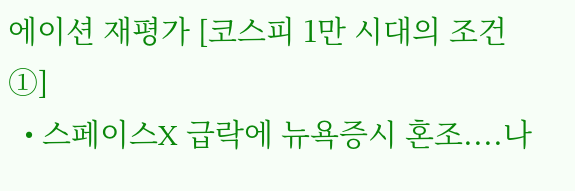에이션 재평가 [코스피 1만 시대의 조건①]
  • 스페이스X 급락에 뉴욕증시 혼조....나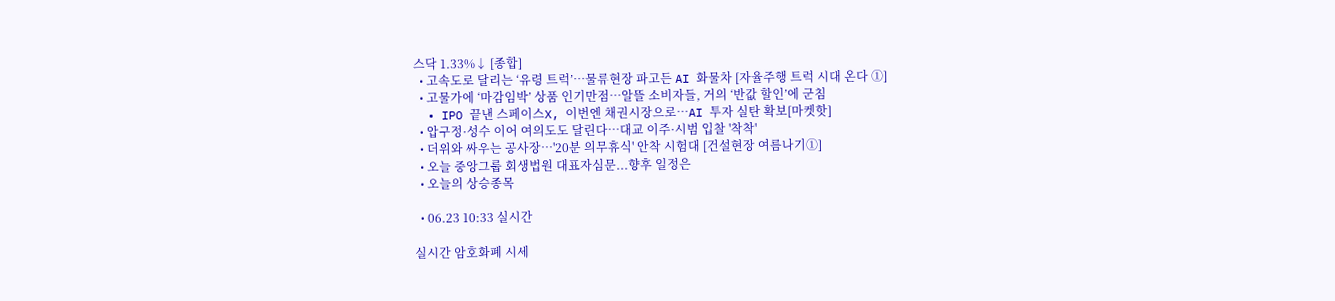스닥 1.33%↓ [종합]
  • 고속도로 달리는 ‘유령 트럭’…물류현장 파고든 AI 화물차 [자율주행 트럭 시대 온다 ①]
  • 고물가에 ‘마감임박’ 상품 인기만점…알뜰 소비자들, 거의 ‘반값 할인’에 군침
  • IPO 끝낸 스페이스X, 이번엔 채권시장으로…AI 투자 실탄 확보[마켓핫]
  • 압구정·성수 이어 여의도도 달린다…대교 이주·시범 입찰 '착착'
  • 더위와 싸우는 공사장…'20분 의무휴식' 안착 시험대 [건설현장 여름나기①]
  • 오늘 중앙그룹 회생법원 대표자심문...향후 일정은
  • 오늘의 상승종목

  • 06.23 10:33 실시간

실시간 암호화폐 시세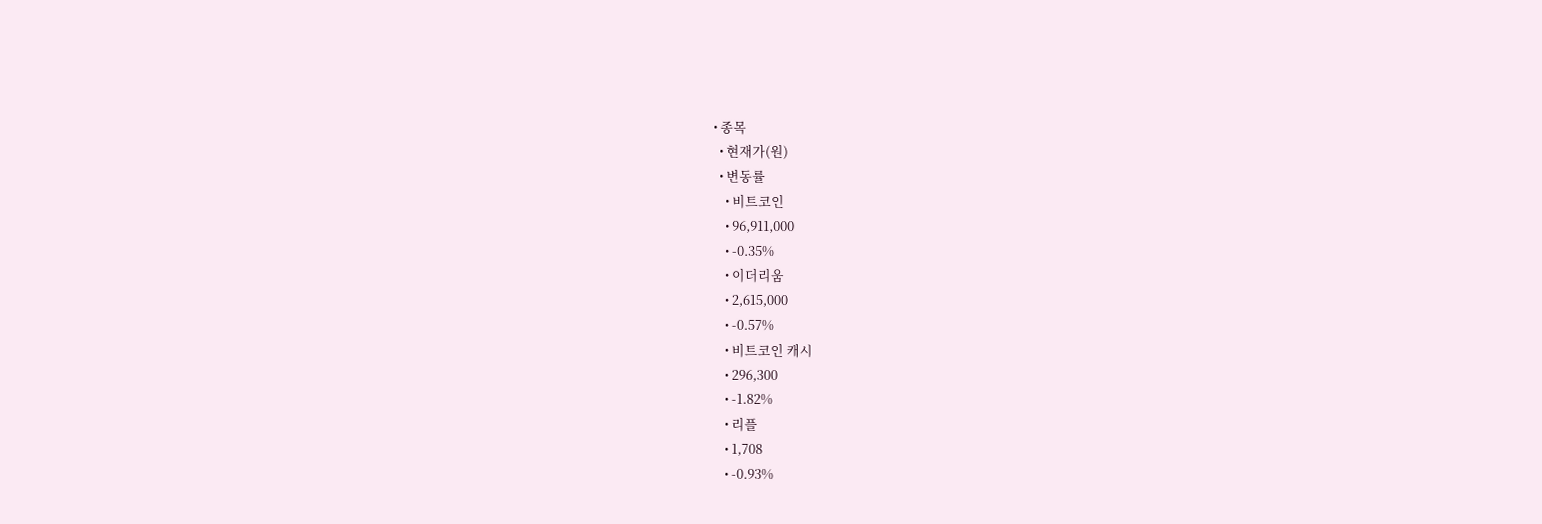• 종목
  • 현재가(원)
  • 변동률
    • 비트코인
    • 96,911,000
    • -0.35%
    • 이더리움
    • 2,615,000
    • -0.57%
    • 비트코인 캐시
    • 296,300
    • -1.82%
    • 리플
    • 1,708
    • -0.93%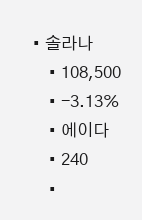• 솔라나
    • 108,500
    • -3.13%
    • 에이다
    • 240
    •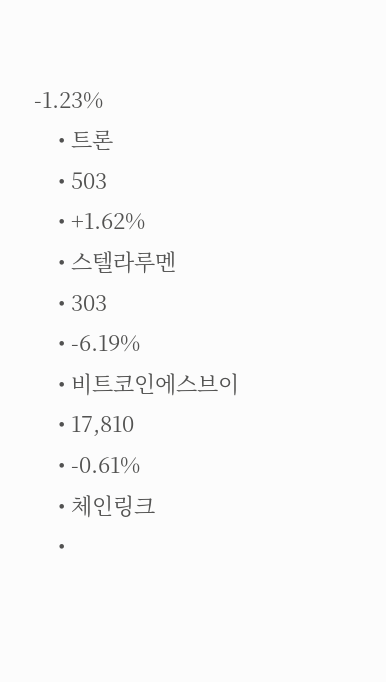-1.23%
    • 트론
    • 503
    • +1.62%
    • 스텔라루멘
    • 303
    • -6.19%
    • 비트코인에스브이
    • 17,810
    • -0.61%
    • 체인링크
    •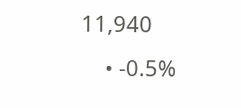11,940
    • -0.5%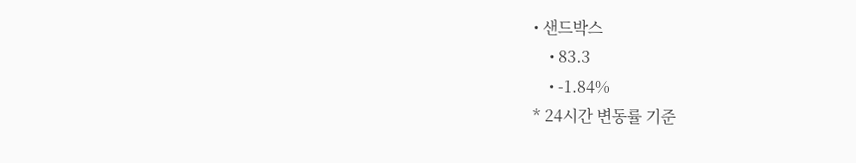• 샌드박스
    • 83.3
    • -1.84%
* 24시간 변동률 기준